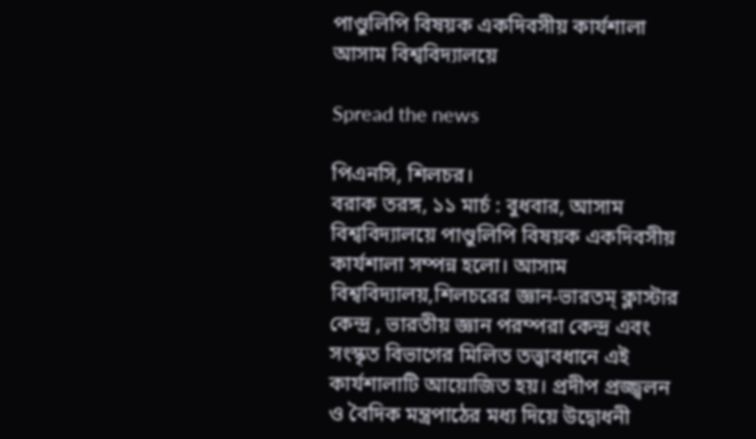পাণ্ডুলিপি বিষয়ক একদিবসীয় কার্যশালা আসাম বিশ্ববিদ্যালয়ে

Spread the news

পিএনসি, শিলচর।
বরাক তরঙ্গ, ১১ মার্চ : বুধবার, আসাম বিশ্ববিদ্যালয়ে পাণ্ডুলিপি বিষয়ক একদিবসীয় কার্যশালা সম্পন্ন হলো। আসাম বিশ্ববিদ্যালয়,শিলচরের জ্ঞান-ভারতম্ ক্লাস্টার কেন্দ্র , ভারতীয় জ্ঞান পরম্পরা কেন্দ্র এবং সংস্কৃত বিভাগের মিলিত তত্ত্বাবধানে এই কার্যশালাটি আয়োজিত হয়। প্রদীপ প্রজ্জ্বলন ও বৈদিক মন্ত্রপাঠের মধ্য দিয়ে উদ্বোধনী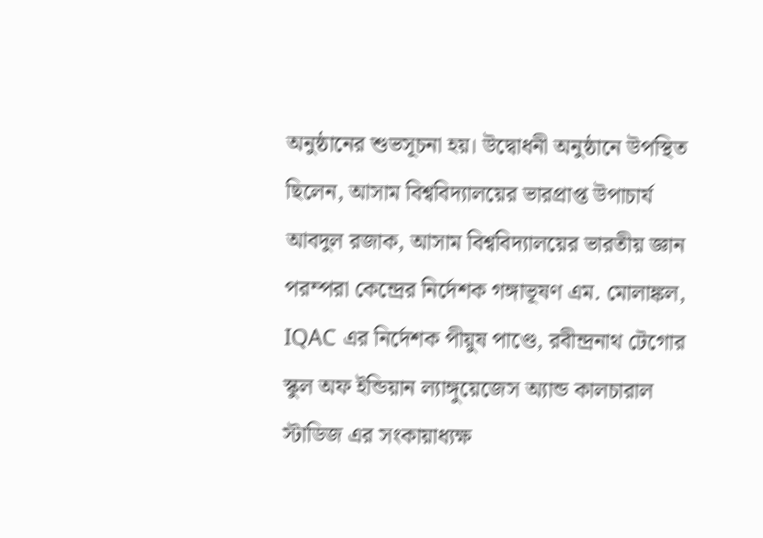অনুষ্ঠানের শুভসূচনা হয়। উদ্বোধনী অনুষ্ঠানে উপস্থিত ছিলেন, আসাম বিশ্ববিদ্যালয়ের ভারপ্রাপ্ত উপাচার্য আবদুল রজাক, আসাম বিশ্ববিদ্যালয়ের ভারতীয় জ্ঞান পরম্পরা কেন্দ্রের নির্দেশক গঙ্গাভূষণ এম. মোলাঙ্কল, IQAC এর নির্দেশক পীয়ুষ পাণ্ডে, রবীন্দ্রনাথ টেগোর স্কুল অফ ইন্ডিয়ান ল্যাঙ্গুয়েজেস অ্যান্ড কালচারাল স্টাডিজ এর সংকায়াধ্যক্ষ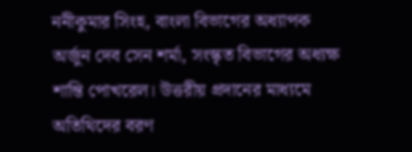ননীকুমার সিংহ, বাংলা বিভাগের অধ্যাপক অর্জুন দেব সেন শর্মা, সংস্কৃত বিভাগের অধ্যক্ষ শান্তি পোখরেল। উত্তরীয় প্রদানের মাধ্যমে অতিথিদের বরণ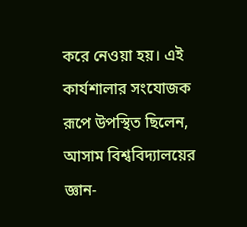করে নেওয়া হয়। এই  কার্যশালার সংযোজক রূপে উপস্থিত ছিলেন, আসাম বিশ্ববিদ্যালয়ের জ্ঞান-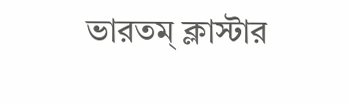ভারতম্ ক্লাস্টার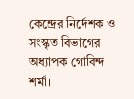কেন্দ্রের নির্দেশক ও সংস্কৃত বিভাগের অধ্যাপক গোবিন্দ শর্মা।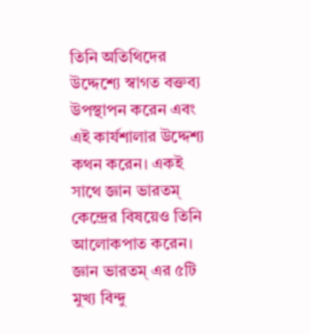তিনি অতিথিদের উদ্দেশ্যে স্বাগত বক্তব্য উপস্থাপন করেন এবং এই কার্যশালার উদ্দেশ্য কথন করেন। একই সাথে জ্ঞান ভারতম্ কেন্দ্রের বিষয়েও তিনি আলোকপাত করেন। জ্ঞান ভারতম্ এর ৫টি মুখ্য বিন্দু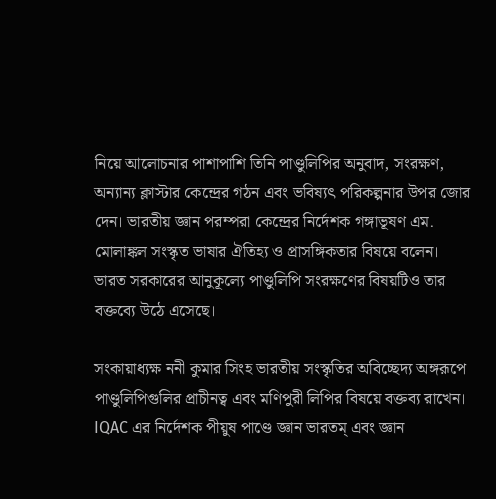নিয়ে আলোচনার পাশাপাশি তিনি পাণ্ডুলিপির অনুবাদ, সংরক্ষণ, অন্যান্য ক্লাস্টার কেন্দ্রের গঠন এবং ভবিষ্যৎ পরিকল্পনার উপর জোর দেন। ভারতীয় জ্ঞান পরম্পরা কেন্দ্রের নির্দেশক গঙ্গাভূষণ এম. মোলাঙ্কল সংস্কৃত ভাষার ঐতিহ্য ও প্রাসঙ্গিকতার বিষয়ে বলেন। ভারত সরকারের আনুকূল্যে পাণ্ডুলিপি সংরক্ষণের বিষয়টিও তার বক্তব্যে উঠে এসেছে।

সংকায়াধ্যক্ষ ননী কুমার সিংহ ভারতীয় সংস্কৃতির অবিচ্ছেদ্য অঙ্গরূপে পাণ্ডুলিপিগুলির প্রাচীনত্ব এবং মণিপুরী লিপির বিষয়ে বক্তব্য রাখেন। IQAC এর নির্দেশক পীয়ুষ পাণ্ডে জ্ঞান ভারতম্ এবং জ্ঞান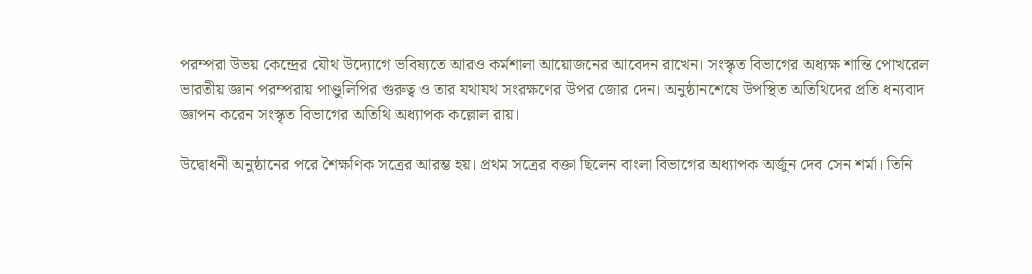পরম্পরা উভয় কেন্দ্রের যৌথ উদ্যোগে ভবিষ্যতে আরও কর্মশালা আয়োজনের আবেদন রাখেন। সংস্কৃত বিভাগের অধ্যক্ষ শান্তি পোখরেল ভারতীয় জ্ঞান পরম্পরায় পাণ্ডুলিপির গুরুত্ব ও তার যথাযথ সংরক্ষণের উপর জোর দেন। অনুষ্ঠানশেষে উপস্থিত অতিথিদের প্রতি ধন্যবাদ জ্ঞাপন করেন সংস্কৃত বিভাগের অতিথি অধ্যাপক কল্লোল রায়।

উদ্বোধনী অনুষ্ঠানের পরে শৈক্ষণিক সত্রের আরম্ভ হয়। প্রথম সত্রের বক্তা ছিলেন বাংলা বিভাগের অধ্যাপক অর্জুন দেব সেন শর্মা। তিনি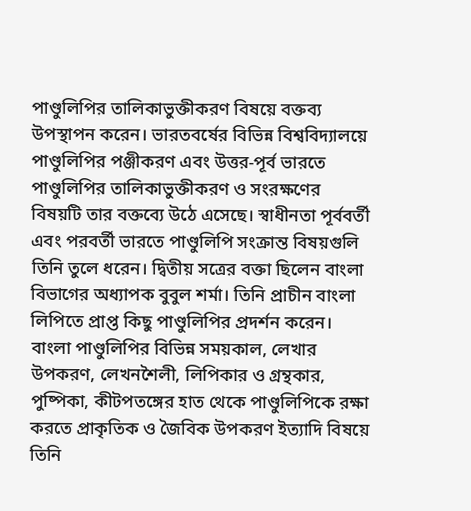পাণ্ডুলিপির তালিকাভুক্তীকরণ বিষয়ে বক্তব্য উপস্থাপন করেন। ভারতবর্ষের বিভিন্ন বিশ্ববিদ্যালয়ে পাণ্ডুলিপির পঞ্জীকরণ এবং উত্তর-পূর্ব ভারতে পাণ্ডুলিপির তালিকাভুক্তীকরণ ও সংরক্ষণের বিষয়টি তার বক্তব্যে উঠে এসেছে। স্বাধীনতা পূর্ববর্তী এবং পরবর্তী ভারতে পাণ্ডুলিপি সংক্রান্ত বিষয়গুলি তিনি তুলে ধরেন। দ্বিতীয় সত্রের বক্তা ছিলেন বাংলা বিভাগের অধ্যাপক বুবুল শর্মা। তিনি প্রাচীন বাংলা লিপিতে প্রাপ্ত কিছু পাণ্ডুলিপির প্রদর্শন করেন। বাংলা পাণ্ডুলিপির বিভিন্ন সময়কাল, লেখার উপকরণ, লেখনশৈলী, লিপিকার ও গ্রন্থকার, পুষ্পিকা, কীটপতঙ্গের হাত থেকে পাণ্ডুলিপিকে রক্ষা করতে প্রাকৃতিক ও জৈবিক উপকরণ ইত্যাদি বিষয়ে তিনি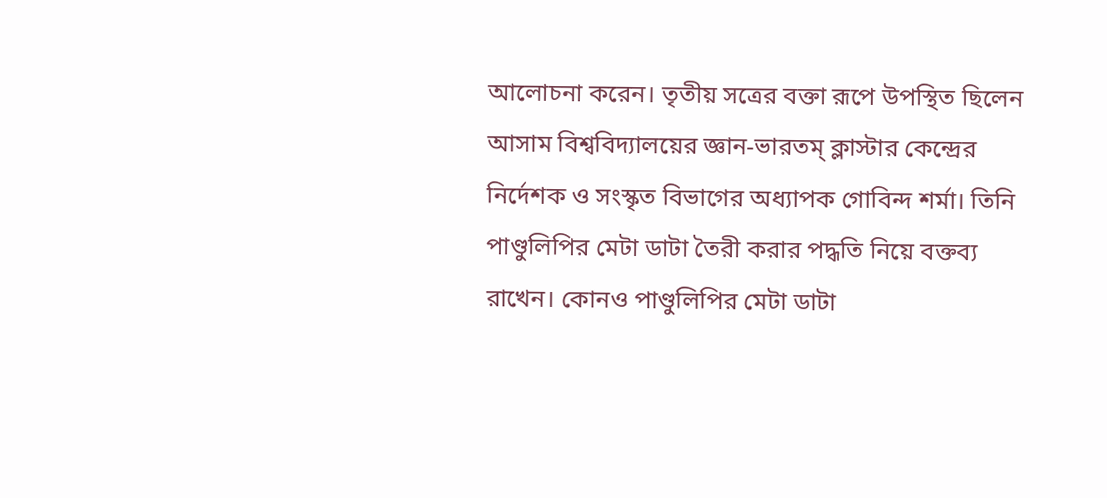আলোচনা করেন। তৃতীয় সত্রের বক্তা রূপে উপস্থিত ছিলেন আসাম বিশ্ববিদ্যালয়ের জ্ঞান-ভারতম্ ক্লাস্টার কেন্দ্রের নির্দেশক ও সংস্কৃত বিভাগের অধ্যাপক গোবিন্দ শর্মা। তিনি পাণ্ডুলিপির মেটা ডাটা তৈরী করার পদ্ধতি নিয়ে বক্তব্য রাখেন। কোনও পাণ্ডুলিপির মেটা ডাটা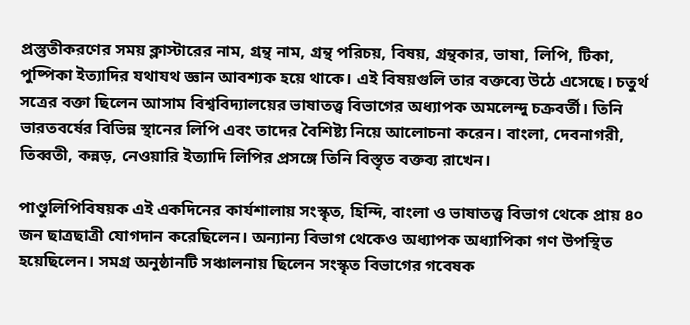প্রস্তুতীকরণের সময় ক্লাস্টারের নাম, গ্রন্থ নাম, গ্রন্থ পরিচয়, বিষয়, গ্রন্থকার, ভাষা, লিপি, টিকা, পুষ্পিকা ইত্যাদির যথাযথ জ্ঞান আবশ্যক হয়ে থাকে। এই বিষয়গুলি তার বক্তব্যে উঠে এসেছে। চতুর্থ সত্রের বক্তা ছিলেন আসাম বিশ্ববিদ্যালয়ের ভাষাতত্ত্ব বিভাগের অধ্যাপক অমলেন্দু চক্রবর্তী। তিনি ভারতবর্ষের বিভিন্ন স্থানের লিপি এবং তাদের বৈশিষ্ট্য নিয়ে আলোচনা করেন। বাংলা, দেবনাগরী, তিব্বতী, কন্নড়, নেওয়ারি ইত্যাদি লিপির প্রসঙ্গে তিনি বিস্তৃত বক্তব্য রাখেন।

পাণ্ডুলিপিবিষয়ক এই একদিনের কার্যশালায় সংস্কৃত, হিন্দি, বাংলা ও ভাষাতত্ত্ব বিভাগ থেকে প্রায় ৪০ জন ছাত্রছাত্রী যোগদান করেছিলেন। অন্যান্য বিভাগ থেকেও অধ্যাপক অধ্যাপিকা গণ উপস্থিত হয়েছিলেন। সমগ্র অনুষ্ঠানটি সঞ্চালনায় ছিলেন সংস্কৃত বিভাগের গবেষক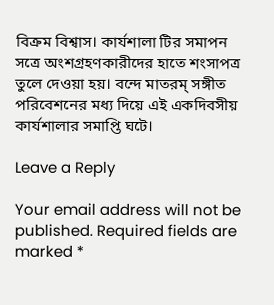বিক্রম বিশ্বাস। কার্যশালা টির সমাপন সত্রে অংশগ্রহণকারীদের হাতে শংসাপত্র তুলে দেওয়া হয়। বন্দে মাতরম্ সঙ্গীত পরিবেশনের মধ্য দিয়ে এই একদিবসীয় কার্যশালার সমাপ্তি ঘটে।

Leave a Reply

Your email address will not be published. Required fields are marked *